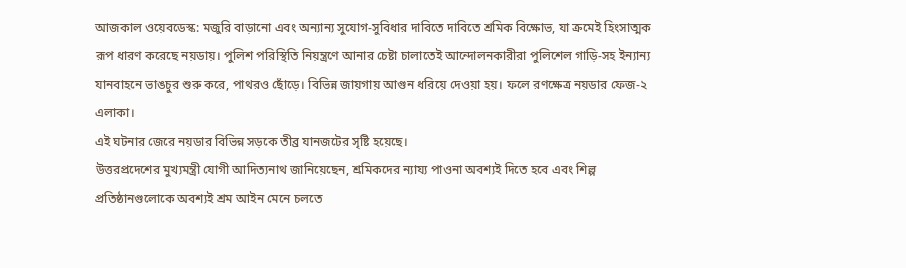আজকাল ওয়েবডেস্ক: মজুরি বাড়ানো এবং অন্যান্য সুযোগ-সুবিধার দাবিতে দাবিতে শ্রমিক বিক্ষোভ, যা ক্রমেই হিংসাত্মক রূপ ধারণ করেছে নয়ডায়। পুলিশ পরিস্থিতি নিয়ন্ত্রণে আনার চেষ্টা চালাতেই আন্দোলনকারীরা পুলিশেল গাড়ি-সহ ইন্যান্য যানবাহনে ভাঙচুর শুরু করে, পাথরও ছোঁড়ে। বিভিন্ন জায়গায় আগুন ধরিয়ে দেওয়া হয়। ফলে রণক্ষেত্র নয়ডার ফেজ-২ এলাকা।
এই ঘটনার জেরে নয়ডার বিভিন্ন সড়কে তীব্র যানজটের সৃষ্টি হয়েছে।
উত্তরপ্রদেশের মুখ্যমন্ত্রী যোগী আদিত্যনাথ জানিয়েছেন, শ্রমিকদের ন্যায্য পাওনা অবশ্যই দিতে হবে এবং শিল্প প্রতিষ্ঠানগুলোকে অবশ্যই শ্রম আইন মেনে চলতে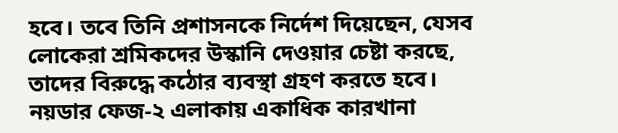হবে। তবে তিনি প্রশাসনকে নির্দেশ দিয়েছেন, যেসব লোকেরা শ্রমিকদের উস্কানি দেওয়ার চেষ্টা করছে, তাদের বিরুদ্ধে কঠোর ব্যবস্থা গ্রহণ করতে হবে।
নয়ডার ফেজ-২ এলাকায় একাধিক কারখানা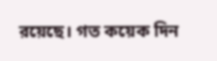রয়েছে। গত কয়েক দিন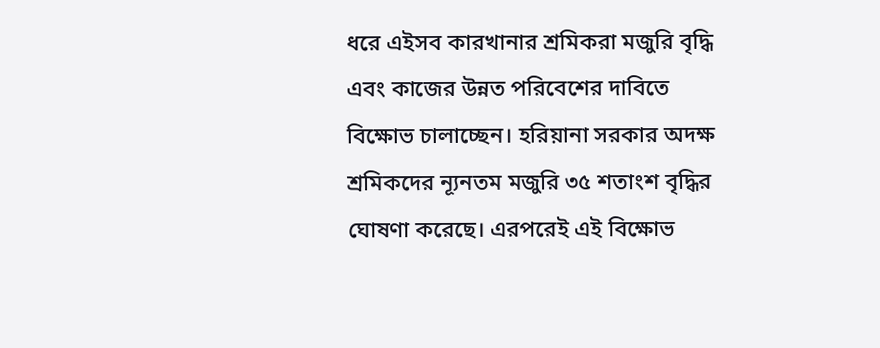ধরে এইসব কারখানার শ্রমিকরা মজুরি বৃদ্ধি এবং কাজের উন্নত পরিবেশের দাবিতে বিক্ষোভ চালাচ্ছেন। হরিয়ানা সরকার অদক্ষ শ্রমিকদের ন্যূনতম মজুরি ৩৫ শতাংশ বৃদ্ধির ঘোষণা করেছে। এরপরেই এই বিক্ষোভ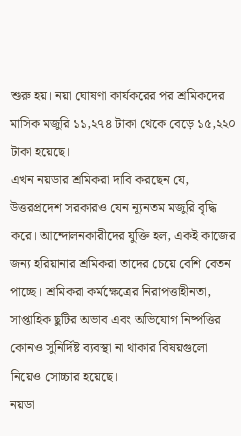শুরু হয়। নয়া ঘোষণা কার্যকরের পর শ্রমিকদের মাসিক মজুরি ১১,২৭৪ টাকা থেকে বেড়ে ১৫,২২০ টাকা হয়েছে।
এখন নয়ডার শ্রমিকরা দাবি করছেন যে, উত্তরপ্রদেশ সরকারও যেন ন্যূনতম মজুরি বৃদ্ধি করে। আন্দোলনকারীদের যুক্তি হল, একই কাজের জন্য হরিয়ানার শ্রমিকরা তাদের চেয়ে বেশি বেতন পাচ্ছে। শ্রমিকরা কর্মক্ষেত্রের নিরাপত্তাহীনতা, সাপ্তাহিক ছুটির অভাব এবং অভিযোগ নিষ্পত্তির কোনও সুনির্দিষ্ট ব্যবস্থা না থাকার বিষয়গুলো নিয়েও সোচ্চার হয়েছে।
নয়ডা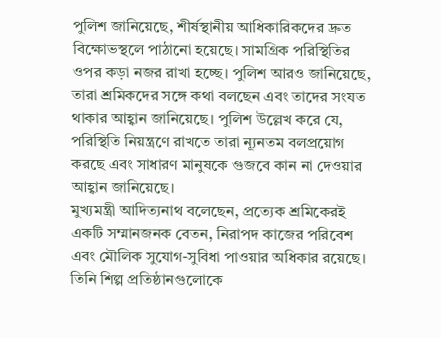পুলিশ জানিয়েছে, শীর্ষস্থানীয় আধিকারিকদের দ্রুত বিক্ষোভস্থলে পাঠানো হয়েছে। সামগ্রিক পরিস্থিতির ওপর কড়া নজর রাখা হচ্ছে। পুলিশ আরও জানিয়েছে, তারা শ্রমিকদের সঙ্গে কথা বলছেন এবং তাদের সংযত থাকার আহ্বান জানিয়েছে। পুলিশ উল্লেখ করে যে, পরিস্থিতি নিয়ন্ত্রণে রাখতে তারা ন্যূনতম বলপ্রয়োগ করছে এবং সাধারণ মানুষকে গুজবে কান না দেওয়ার আহ্বান জানিয়েছে।
মুখ্যমন্ত্রী আদিত্যনাথ বলেছেন, প্রত্যেক শ্রমিকেরই একটি সম্মানজনক বেতন, নিরাপদ কাজের পরিবেশ এবং মৌলিক সুযোগ-সুবিধা পাওয়ার অধিকার রয়েছে। তিনি শিল্প প্রতিষ্ঠানগুলোকে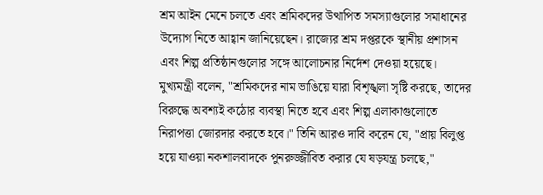শ্রম আইন মেনে চলতে এবং শ্রমিকদের উত্থাপিত সমস্যাগুলোর সমাধানের উদ্যোগ নিতে আহ্বান জানিয়েছেন। রাজ্যের শ্রম দপ্তরকে স্থানীয় প্রশাসন এবং শিল্প প্রতিষ্ঠানগুলোর সঙ্গে আলোচনার নির্দেশ দেওয়া হয়েছে।
মুখ্যমন্ত্রী বলেন, "শ্রমিকদের নাম ভাঙিয়ে যারা বিশৃঙ্খলা সৃষ্টি করছে, তাদের বিরুদ্ধে অবশ্যই কঠোর ব্যবস্থা নিতে হবে এবং শিল্প এলাকাগুলোতে নিরাপত্তা জোরদার করতে হবে।" তিনি আরও দাবি করেন যে, "প্রায় বিলুপ্ত হয়ে যাওয়া নকশালবাদকে পুনরুজ্জীবিত করার যে ষড়যন্ত্র চলছে,"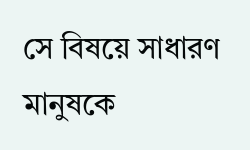সে বিষয়ে সাধারণ মানুষকে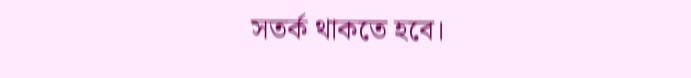সতর্ক থাকতে হবে।